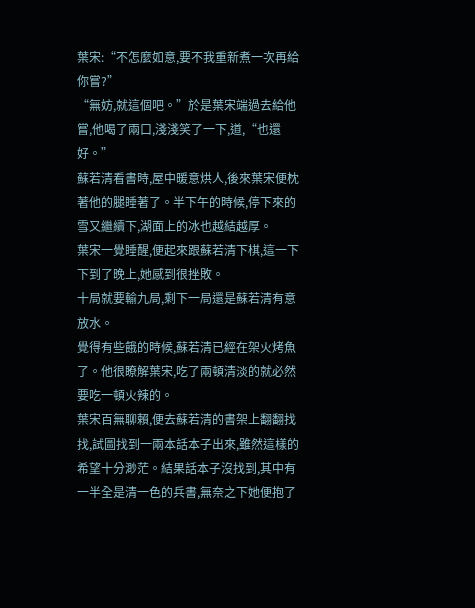葉宋:“不怎麼如意,要不我重新煮一次再給你嘗?”
“無妨,就這個吧。”於是葉宋端過去給他嘗,他喝了兩口,淺淺笑了一下,道,“也還好。”
蘇若清看書時,屋中暖意烘人,後來葉宋便枕著他的腿睡著了。半下午的時候,停下來的雪又繼續下,湖面上的冰也越結越厚。
葉宋一覺睡醒,便起來跟蘇若清下棋,這一下下到了晚上,她感到很挫敗。
十局就要輸九局,剩下一局還是蘇若清有意放水。
覺得有些餓的時候,蘇若清已經在架火烤魚了。他很瞭解葉宋,吃了兩頓清淡的就必然要吃一頓火辣的。
葉宋百無聊賴,便去蘇若清的書架上翻翻找找,試圖找到一兩本話本子出來,雖然這樣的希望十分渺茫。結果話本子沒找到,其中有一半全是清一色的兵書,無奈之下她便抱了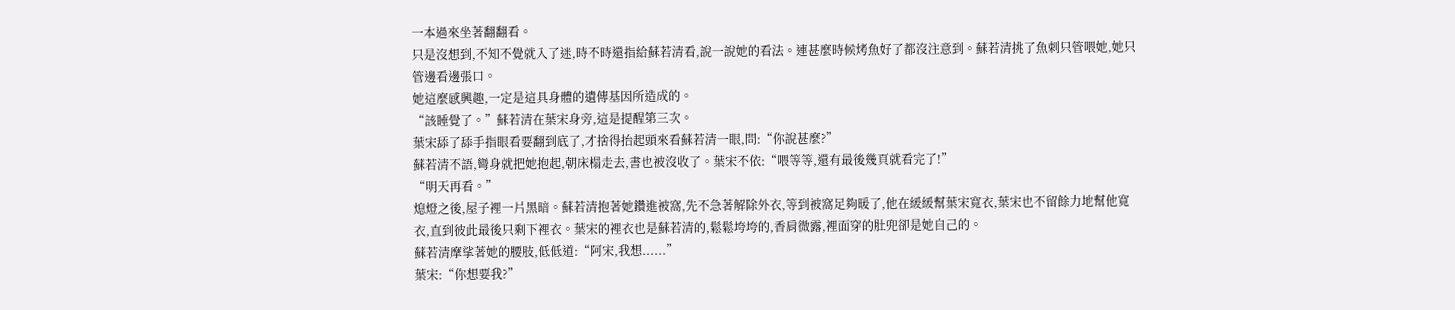一本過來坐著翻翻看。
只是沒想到,不知不覺就入了迷,時不時還指給蘇若清看,說一說她的看法。連甚麼時候烤魚好了都沒注意到。蘇若清挑了魚刺只管喂她,她只管邊看邊張口。
她這麼感興趣,一定是這具身體的遺傳基因所造成的。
“該睡覺了。”蘇若清在葉宋身旁,這是提醒第三次。
葉宋舔了舔手指眼看要翻到底了,才捨得抬起頭來看蘇若清一眼,問:“你說甚麼?”
蘇若清不語,彎身就把她抱起,朝床榻走去,書也被沒收了。葉宋不依:“喂等等,還有最後幾頁就看完了!”
“明天再看。”
熄燈之後,屋子裡一片黑暗。蘇若清抱著她鑽進被窩,先不急著解除外衣,等到被窩足夠暖了,他在緩緩幫葉宋寬衣,葉宋也不留餘力地幫他寬衣,直到彼此最後只剩下裡衣。葉宋的裡衣也是蘇若清的,鬆鬆垮垮的,香肩微露,裡面穿的肚兜卻是她自己的。
蘇若清摩挲著她的腰肢,低低道:“阿宋,我想......”
葉宋:“你想要我?”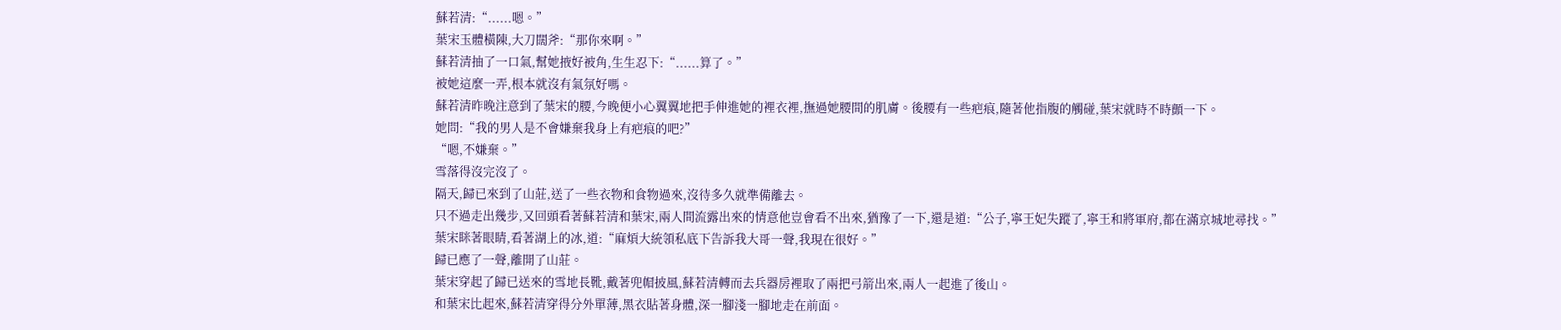蘇若清:“......嗯。”
葉宋玉體橫陳,大刀闊斧:“那你來啊。”
蘇若清抽了一口氣,幫她掖好被角,生生忍下:“......算了。”
被她這麼一弄,根本就沒有氣氛好嗎。
蘇若清昨晚注意到了葉宋的腰,今晚便小心翼翼地把手伸進她的裡衣裡,撫過她腰間的肌膚。後腰有一些疤痕,隨著他指腹的觸碰,葉宋就時不時顫一下。
她問:“我的男人是不會嫌棄我身上有疤痕的吧?”
“嗯,不嫌棄。”
雪落得沒完沒了。
隔天,歸已來到了山莊,送了一些衣物和食物過來,沒待多久就準備離去。
只不過走出幾步,又回頭看著蘇若清和葉宋,兩人間流露出來的情意他豈會看不出來,猶豫了一下,還是道:“公子,寧王妃失蹤了,寧王和將軍府,都在滿京城地尋找。”
葉宋眯著眼睛,看著湖上的冰,道:“麻煩大統領私底下告訴我大哥一聲,我現在很好。”
歸已應了一聲,離開了山莊。
葉宋穿起了歸已送來的雪地長靴,戴著兜帽披風,蘇若清轉而去兵器房裡取了兩把弓箭出來,兩人一起進了後山。
和葉宋比起來,蘇若清穿得分外單薄,黑衣貼著身體,深一腳淺一腳地走在前面。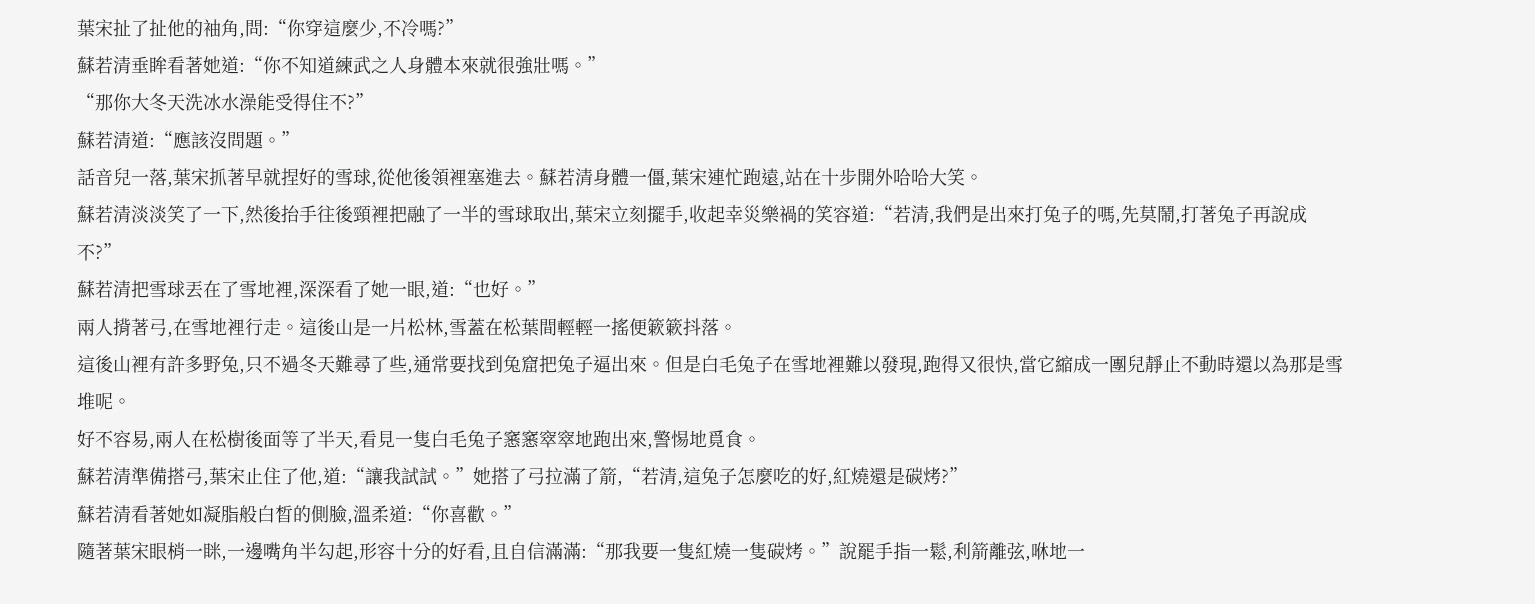葉宋扯了扯他的袖角,問:“你穿這麼少,不冷嗎?”
蘇若清垂眸看著她道:“你不知道練武之人身體本來就很強壯嗎。”
“那你大冬天洗冰水澡能受得住不?”
蘇若清道:“應該沒問題。”
話音兒一落,葉宋抓著早就捏好的雪球,從他後領裡塞進去。蘇若清身體一僵,葉宋連忙跑遠,站在十步開外哈哈大笑。
蘇若清淡淡笑了一下,然後抬手往後頸裡把融了一半的雪球取出,葉宋立刻擺手,收起幸災樂禍的笑容道:“若清,我們是出來打兔子的嗎,先莫鬧,打著兔子再說成不?”
蘇若清把雪球丟在了雪地裡,深深看了她一眼,道:“也好。”
兩人揹著弓,在雪地裡行走。這後山是一片松林,雪蓋在松葉間輕輕一搖便簌簌抖落。
這後山裡有許多野兔,只不過冬天難尋了些,通常要找到兔窟把兔子逼出來。但是白毛兔子在雪地裡難以發現,跑得又很快,當它縮成一團兒靜止不動時還以為那是雪堆呢。
好不容易,兩人在松樹後面等了半天,看見一隻白毛兔子窸窸窣窣地跑出來,警惕地覓食。
蘇若清準備搭弓,葉宋止住了他,道:“讓我試試。”她搭了弓拉滿了箭,“若清,這兔子怎麼吃的好,紅燒還是碳烤?”
蘇若清看著她如凝脂般白晳的側臉,溫柔道:“你喜歡。”
隨著葉宋眼梢一眯,一邊嘴角半勾起,形容十分的好看,且自信滿滿:“那我要一隻紅燒一隻碳烤。”說罷手指一鬆,利箭離弦,咻地一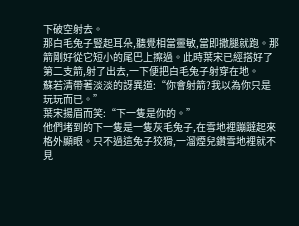下破空射去。
那白毛兔子豎起耳朵,聽覺相當靈敏,當即撒腿就跑。那箭剛好從它短小的尾巴上擦過。此時葉宋已經搭好了第二支箭,射了出去,一下便把白毛兔子射穿在地。
蘇若清帶著淡淡的訝異道:“你會射箭?我以為你只是玩玩而已。”
葉宋揚眉而笑:“下一隻是你的。”
他們堵到的下一隻是一隻灰毛兔子,在雪地裡蹦躂起來格外顯眼。只不過這兔子狡猾,一溜煙兒鑽雪地裡就不見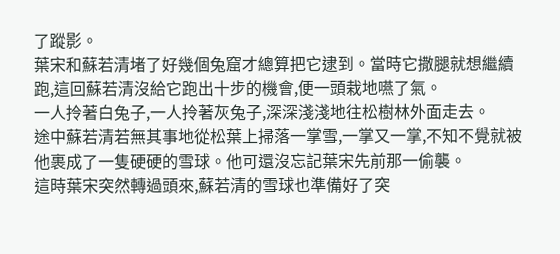了蹤影。
葉宋和蘇若清堵了好幾個兔窟才總算把它逮到。當時它撒腿就想繼續跑,這回蘇若清沒給它跑出十步的機會,便一頭栽地嚥了氣。
一人拎著白兔子,一人拎著灰兔子,深深淺淺地往松樹林外面走去。
途中蘇若清若無其事地從松葉上掃落一掌雪,一掌又一掌,不知不覺就被他裹成了一隻硬硬的雪球。他可還沒忘記葉宋先前那一偷襲。
這時葉宋突然轉過頭來,蘇若清的雪球也準備好了突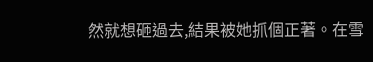然就想砸過去,結果被她抓個正著。在雪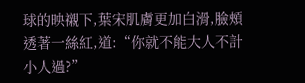球的映襯下,葉宋肌膚更加白滑,臉頰透著一絲紅,道:“你就不能大人不計小人過?”